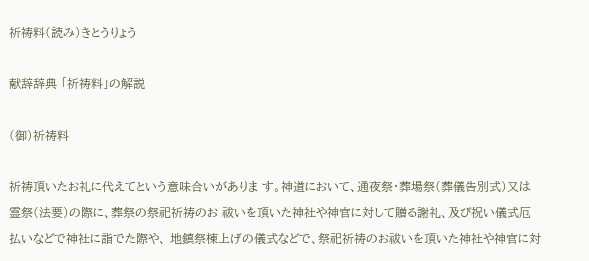祈祷料(読み)きとうりょう

献辞辞典 「祈祷料」の解説

(御)祈祷料

祈祷頂いたお礼に代えてという意味合いがありま す。神道において、通夜祭・葬場祭(葬儀告別式)又は霊祭(法要)の際に、葬祭の祭祀祈祷のお 祓いを頂いた神社や神官に対して贈る謝礼、及び祝い儀式厄払いなどで神社に詣でた際や、 地鎮祭棟上げの儀式などで、祭祀祈祷のお祓いを頂いた神社や神官に対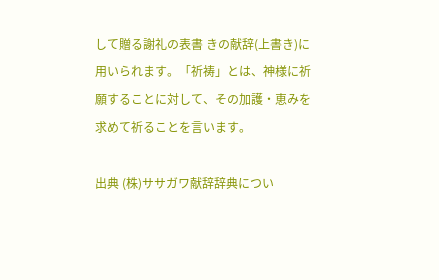して贈る謝礼の表書 きの献辞(上書き)に用いられます。「祈祷」とは、神様に祈願することに対して、その加護・恵みを求めて祈ることを言います。

出典 (株)ササガワ献辞辞典につい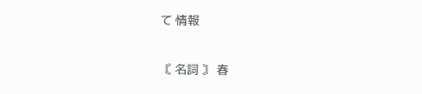て 情報

〘 名詞 〙 春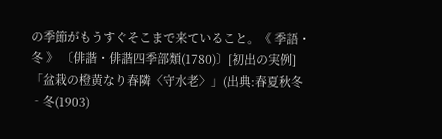の季節がもうすぐそこまで来ていること。《 季語・冬 》 〔俳諧・俳諧四季部類(1780)〕[初出の実例]「盆栽の橙黄なり春隣〈守水老〉」(出典:春夏秋冬‐冬(1903)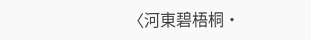〈河東碧梧桐・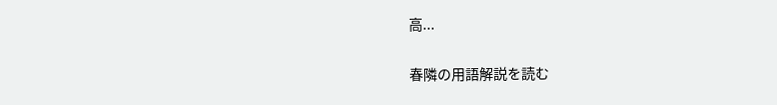高...

春隣の用語解説を読む